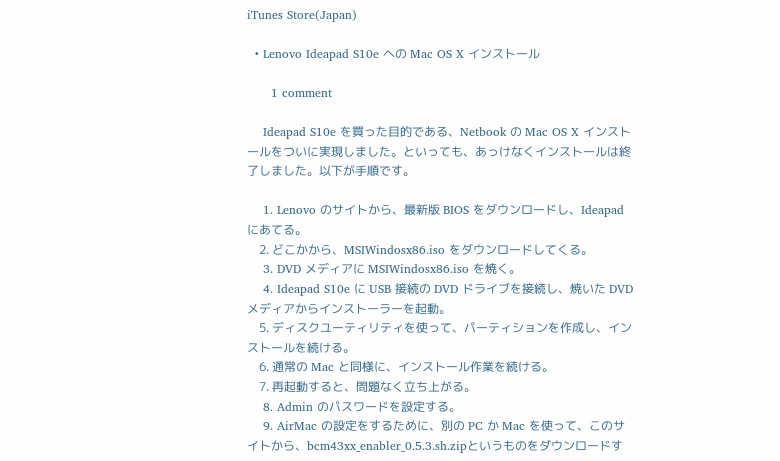iTunes Store(Japan)

  • Lenovo Ideapad S10e への Mac OS X インストール

      1 comment

    Ideapad S10e を買った目的である、Netbook の Mac OS X インストールをついに実現しました。といっても、あっけなくインストールは終了しました。以下が手順です。

    1. Lenovo のサイトから、最新版 BIOS をダウンロードし、Ideapad にあてる。
    2. どこかから、MSIWindosx86.iso をダウンロードしてくる。
    3. DVD メディアに MSIWindosx86.iso を焼く。
    4. Ideapad S10e に USB 接続の DVD ドライブを接続し、焼いた DVD メディアからインストーラーを起動。
    5. ディスクユーティリティを使って、パーティションを作成し、インストールを続ける。
    6. 通常の Mac と同様に、インストール作業を続ける。
    7. 再起動すると、問題なく立ち上がる。
    8. Admin のパスワードを設定する。
    9. AirMac の設定をするために、別の PC か Mac を使って、このサイトから、bcm43xx_enabler_0.5.3.sh.zipというものをダウンロードす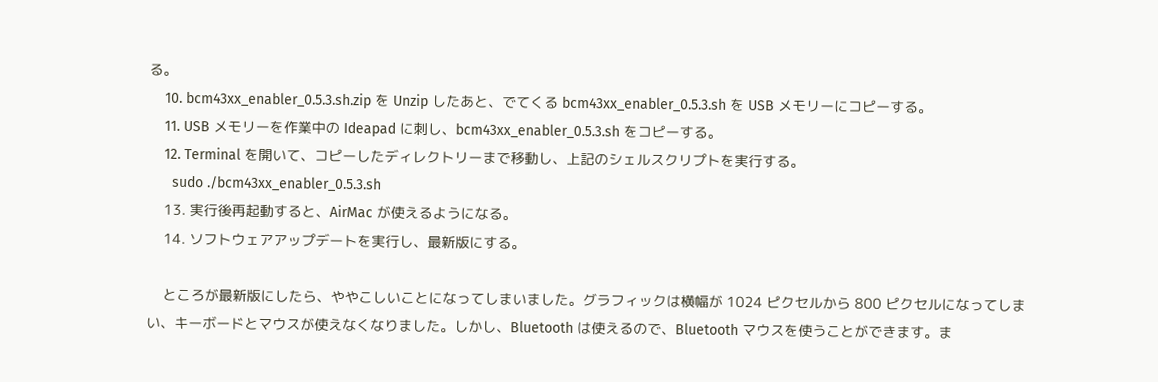る。
    10. bcm43xx_enabler_0.5.3.sh.zip を Unzip したあと、でてくる bcm43xx_enabler_0.5.3.sh を USB メモリーにコピーする。
    11. USB メモリーを作業中の Ideapad に刺し、bcm43xx_enabler_0.5.3.sh をコピーする。
    12. Terminal を開いて、コピーしたディレクトリーまで移動し、上記のシェルスクリプトを実行する。
      sudo ./bcm43xx_enabler_0.5.3.sh
    13. 実行後再起動すると、AirMac が使えるようになる。
    14. ソフトウェアアップデートを実行し、最新版にする。

    ところが最新版にしたら、ややこしいことになってしまいました。グラフィックは横幅が 1024 ピクセルから 800 ピクセルになってしまい、キーボードとマウスが使えなくなりました。しかし、Bluetooth は使えるので、Bluetooth マウスを使うことができます。ま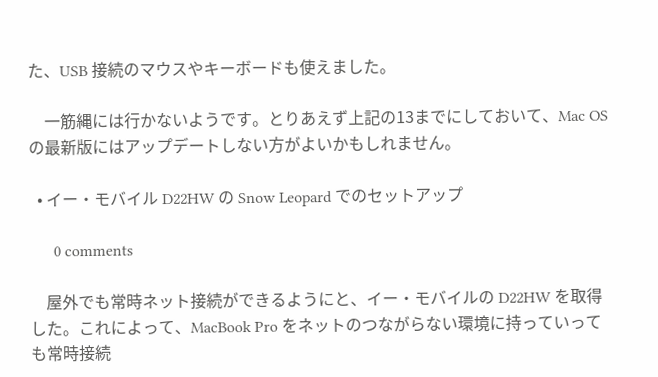た、USB 接続のマウスやキーボードも使えました。

    一筋縄には行かないようです。とりあえず上記の13までにしておいて、Mac OS の最新版にはアップデートしない方がよいかもしれません。

  • イー・モバイル D22HW の Snow Leopard でのセットアップ

      0 comments

    屋外でも常時ネット接続ができるようにと、イー・モバイルの D22HW を取得した。これによって、MacBook Pro をネットのつながらない環境に持っていっても常時接続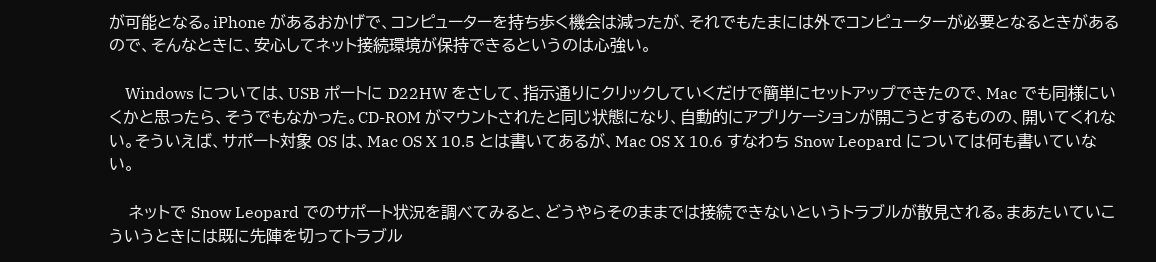が可能となる。iPhone があるおかげで、コンピューターを持ち歩く機会は減ったが、それでもたまには外でコンピューターが必要となるときがあるので、そんなときに、安心してネット接続環境が保持できるというのは心強い。

    Windows については、USB ポートに D22HW をさして、指示通りにクリックしていくだけで簡単にセットアップできたので、Mac でも同様にいくかと思ったら、そうでもなかった。CD-ROM がマウントされたと同じ状態になり、自動的にアプリケーションが開こうとするものの、開いてくれない。そういえば、サポート対象 OS は、Mac OS X 10.5 とは書いてあるが、Mac OS X 10.6 すなわち Snow Leopard については何も書いていない。

    ネットで Snow Leopard でのサポート状況を調べてみると、どうやらそのままでは接続できないというトラブルが散見される。まあたいていこういうときには既に先陣を切ってトラブル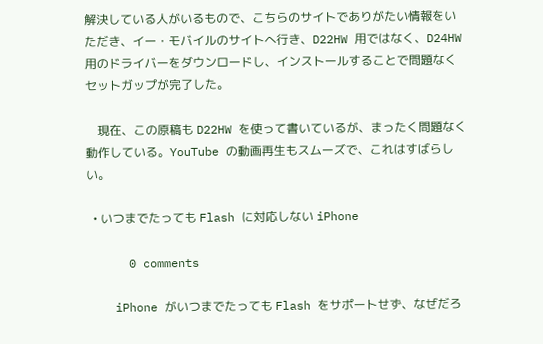解決している人がいるもので、こちらのサイトでありがたい情報をいただき、イー・モバイルのサイトへ行き、D22HW 用ではなく、D24HW 用のドライバーをダウンロードし、インストールすることで問題なくセットガップが完了した。

    現在、この原稿も D22HW を使って書いているが、まったく問題なく動作している。YouTube の動画再生もスムーズで、これはすばらしい。

  • いつまでたっても Flash に対応しない iPhone

      0 comments

    iPhone がいつまでたっても Flash をサポートせず、なぜだろ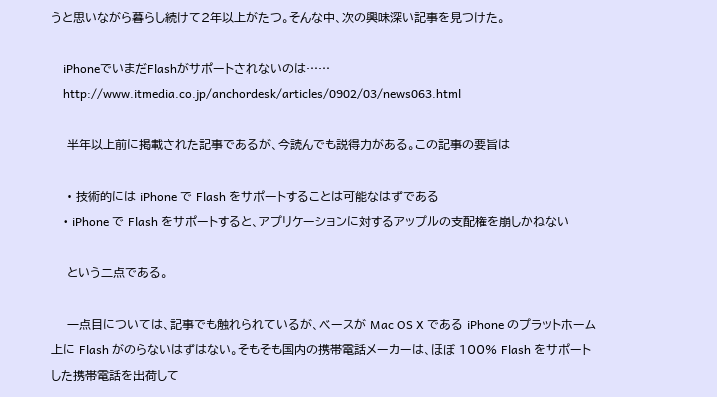うと思いながら暮らし続けて2年以上がたつ。そんな中、次の興味深い記事を見つけた。

    iPhoneでいまだFlashがサポートされないのは……
    http://www.itmedia.co.jp/anchordesk/articles/0902/03/news063.html

    半年以上前に掲載された記事であるが、今読んでも説得力がある。この記事の要旨は

    • 技術的には iPhone で Flash をサポートすることは可能なはずである
    • iPhone で Flash をサポートすると、アプリケーションに対するアップルの支配権を崩しかねない

    という二点である。

    一点目については、記事でも触れられているが、ベースが Mac OS X である iPhone のプラットホーム上に Flash がのらないはずはない。そもそも国内の携帯電話メーカーは、ほぼ 100% Flash をサポートした携帯電話を出荷して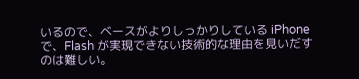いるので、ベースがよりしっかりしている iPhone で、Flash が実現できない技術的な理由を見いだすのは難しい。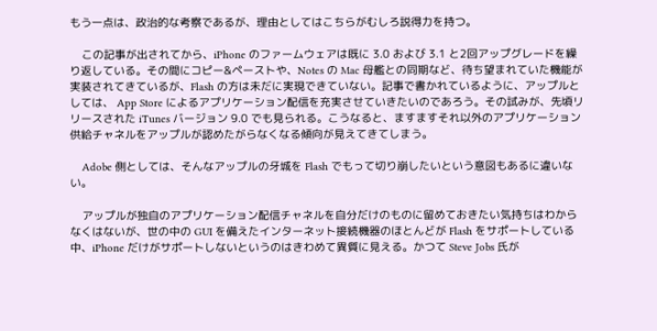もう一点は、政治的な考察であるが、理由としてはこちらがむしろ説得力を持つ。

    この記事が出されてから、iPhone のファームウェアは既に 3.0 および 3.1 と2回アップグレードを繰り返している。その間にコピー&ペーストや、Notes の Mac 母艦との同期など、待ち望まれていた機能が実装されてきているが、Flash の方は未だに実現できていない。記事で書かれているように、アップルとしては、 App Store によるアプリケーション配信を充実させていきたいのであろう。その試みが、先頃リリースされた iTunes バージョン 9.0 でも見られる。こうなると、ますますそれ以外のアプリケーション供給チャネルをアップルが認めたがらなくなる傾向が見えてきてしまう。

    Adobe 側としては、そんなアップルの牙城を Flash でもって切り崩したいという意図もあるに違いない。

    アップルが独自のアプリケーション配信チャネルを自分だけのものに留めておきたい気持ちはわからなくはないが、世の中の GUI を備えたインターネット接続機器のほとんどが Flash をサポートしている中、iPhone だけがサポートしないというのはきわめて異質に見える。かつて Steve Jobs 氏が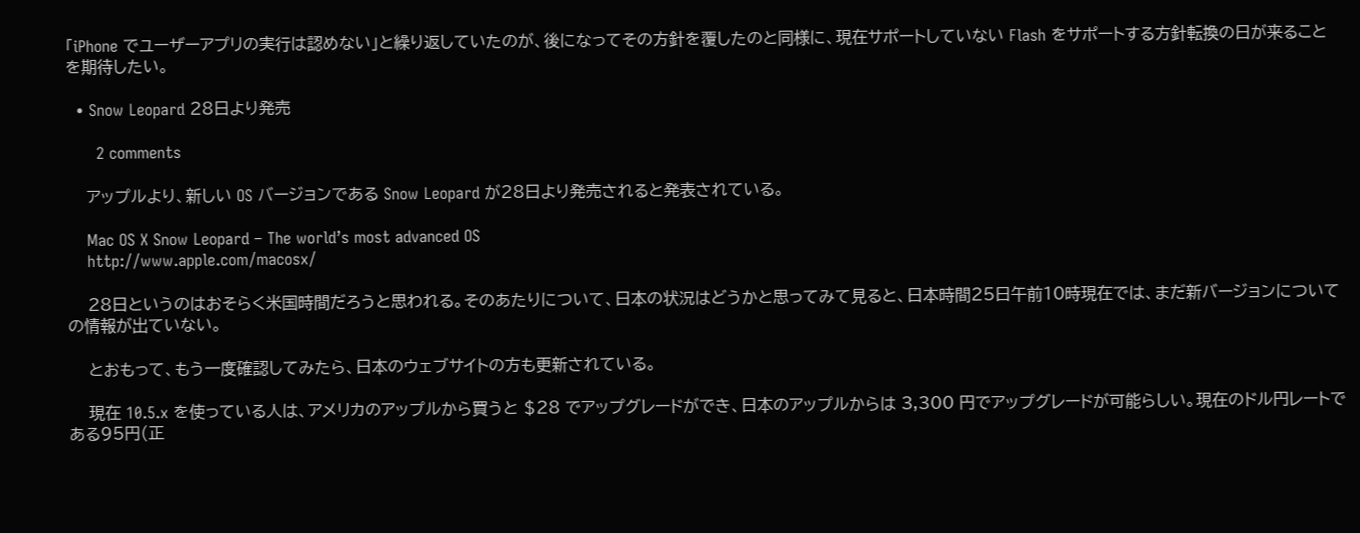「iPhone でユーザーアプリの実行は認めない」と繰り返していたのが、後になってその方針を覆したのと同様に、現在サポートしていない Flash をサポートする方針転換の日が来ることを期待したい。

  • Snow Leopard 28日より発売

      2 comments

    アップルより、新しい OS バージョンである Snow Leopard が28日より発売されると発表されている。

    Mac OS X Snow Leopard – The world’s most advanced OS
    http://www.apple.com/macosx/

    28日というのはおそらく米国時間だろうと思われる。そのあたりについて、日本の状況はどうかと思ってみて見ると、日本時間25日午前10時現在では、まだ新バージョンについての情報が出ていない。

    とおもって、もう一度確認してみたら、日本のウェブサイトの方も更新されている。

    現在 10.5.x を使っている人は、アメリカのアップルから買うと $28 でアップグレードができ、日本のアップルからは 3,300 円でアップグレードが可能らしい。現在のドル円レートである95円(正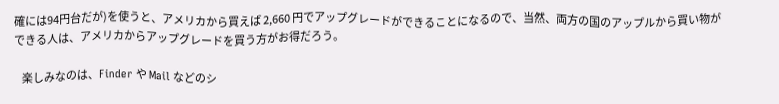確には94円台だが)を使うと、アメリカから買えば 2,660 円でアップグレードができることになるので、当然、両方の国のアップルから買い物ができる人は、アメリカからアップグレードを買う方がお得だろう。

    楽しみなのは、Finder や Mail などのシ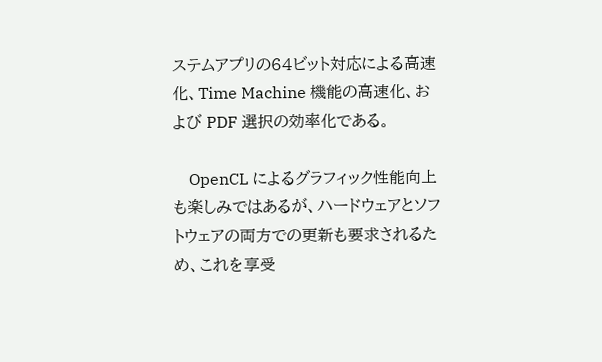ステムアプリの64ビット対応による高速化、Time Machine 機能の高速化、および PDF 選択の効率化である。

    OpenCL によるグラフィック性能向上も楽しみではあるが、ハードウェアとソフトウェアの両方での更新も要求されるため、これを享受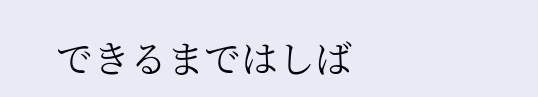できるまではしば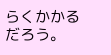らくかかるだろう。